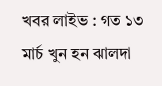খবর লাইভ : গত ১৩ মার্চ খুন হন ঝালদা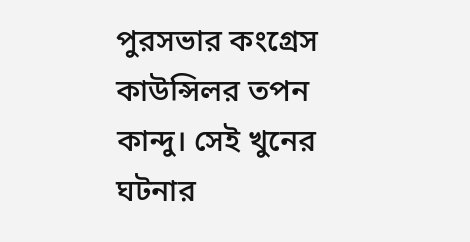পুরসভার কংগ্রেস কাউন্সিলর তপন কান্দু। সেই খুনের ঘটনার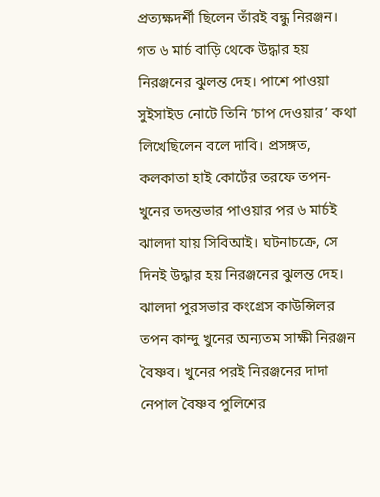প্রত্যক্ষদর্শী ছিলেন তাঁরই বন্ধু নিরঞ্জন। গত ৬ মার্চ বাড়ি থেকে উদ্ধার হয় নিরঞ্জনের ঝুলন্ত দেহ। পাশে পাওয়া সুইসাইড নোটে তিনি ‘চাপ দেওয়ার’ কথা লিখেছিলেন বলে দাবি। প্রসঙ্গত, কলকাতা হাই কোর্টের তরফে তপন-খুনের তদন্তভার পাওয়ার পর ৬ মার্চই ঝালদা যায় সিবিআই। ঘটনাচক্রে, সে দিনই উদ্ধার হয় নিরঞ্জনের ঝুলন্ত দেহ।
ঝালদা পুরসভার কংগ্রেস কাউন্সিলর তপন কান্দু খুনের অন্যতম সাক্ষী নিরঞ্জন বৈষ্ণব। খুনের পরই নিরঞ্জনের দাদা নেপাল বৈষ্ণব পুলিশের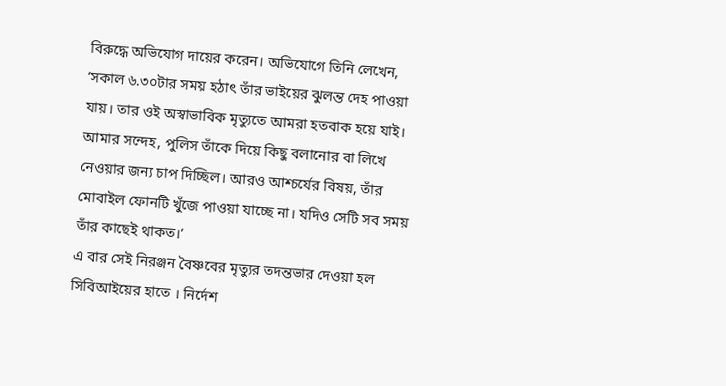বিরুদ্ধে অভিযোগ দায়ের করেন। অভিযোগে তিনি লেখেন, ‘সকাল ৬.৩০টার সময় হঠাৎ তাঁর ভাইয়ের ঝুলন্ত দেহ পাওয়া যায়। তার ওই অস্বাভাবিক মৃত্যুতে আমরা হতবাক হয়ে যাই। আমার সন্দেহ, পুলিস তাঁকে দিয়ে কিছু বলানোর বা লিখে নেওয়ার জন্য চাপ দিচ্ছিল। আরও আশ্চর্যের বিষয়, তাঁর মোবাইল ফোনটি খুঁজে পাওয়া যাচ্ছে না। যদিও সেটি সব সময় তাঁর কাছেই থাকত।’
এ বার সেই নিরঞ্জন বৈষ্ণবের মৃত্যুর তদন্তভার দেওয়া হল সিবিআইয়ের হাতে । নির্দেশ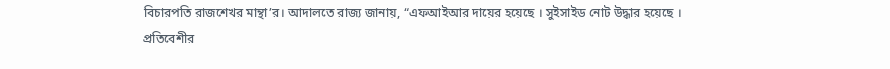বিচারপতি রাজশেখর মান্থা’র। আদালতে রাজ্য জানায়, “এফআইআর দায়ের হয়েছে । সুইসাইড নোট উদ্ধার হয়েছে । প্রতিবেশীর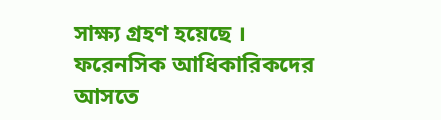সাক্ষ্য গ্রহণ হয়েছে । ফরেনসিক আধিকারিকদের আসতে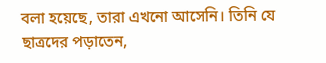বলা হয়েছে, তারা এখনো আসেনি। তিনি যে ছাত্রদের পড়াতেন,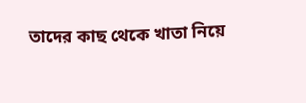তাদের কাছ থেকে খাতা নিয়ে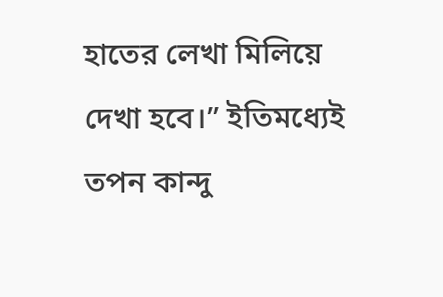হাতের লেখা মিলিয়ে দেখা হবে।” ইতিমধ্যেই তপন কান্দু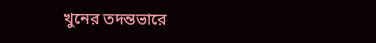খুনের তদন্তভারে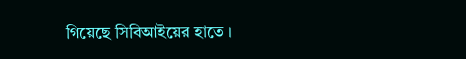গিয়েছে সিবিআইয়ের হাতে ।